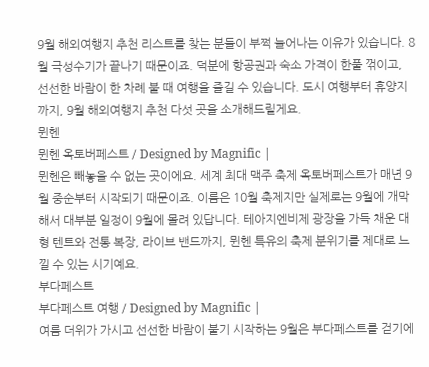9월 해외여행지 추천 리스트를 찾는 분들이 부쩍 늘어나는 이유가 있습니다. 8월 극성수기가 끝나기 때문이죠. 덕분에 항공권과 숙소 가격이 한풀 꺾이고, 선선한 바람이 한 차례 불 때 여행을 즐길 수 있습니다. 도시 여행부터 휴양지까지, 9월 해외여행지 추천 다섯 곳을 소개해드릴게요.
뮌헨
뮌헨 옥토버페스트 / Designed by Magnific |
뮌헨은 빼놓을 수 없는 곳이에요. 세계 최대 맥주 축제 옥토버페스트가 매년 9월 중순부터 시작되기 때문이죠. 이름은 10월 축제지만 실제로는 9월에 개막해서 대부분 일정이 9월에 몰려 있답니다. 테아지엔비제 광장을 가득 채운 대형 텐트와 전통 복장, 라이브 밴드까지, 뮌헨 특유의 축제 분위기를 제대로 느낄 수 있는 시기예요.
부다페스트
부다페스트 여행 / Designed by Magnific |
여름 더위가 가시고 선선한 바람이 불기 시작하는 9월은 부다페스트를 걷기에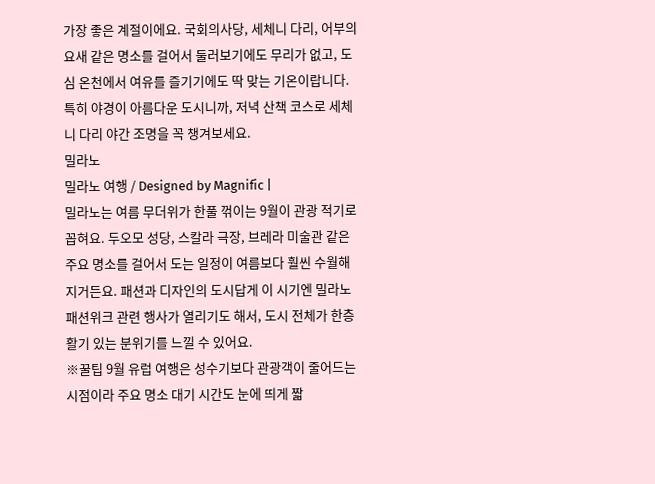가장 좋은 계절이에요. 국회의사당, 세체니 다리, 어부의 요새 같은 명소를 걸어서 둘러보기에도 무리가 없고, 도심 온천에서 여유를 즐기기에도 딱 맞는 기온이랍니다. 특히 야경이 아름다운 도시니까, 저녁 산책 코스로 세체니 다리 야간 조명을 꼭 챙겨보세요.
밀라노
밀라노 여행 / Designed by Magnific |
밀라노는 여름 무더위가 한풀 꺾이는 9월이 관광 적기로 꼽혀요. 두오모 성당, 스칼라 극장, 브레라 미술관 같은 주요 명소를 걸어서 도는 일정이 여름보다 훨씬 수월해지거든요. 패션과 디자인의 도시답게 이 시기엔 밀라노 패션위크 관련 행사가 열리기도 해서, 도시 전체가 한층 활기 있는 분위기를 느낄 수 있어요.
※꿀팁 9월 유럽 여행은 성수기보다 관광객이 줄어드는 시점이라 주요 명소 대기 시간도 눈에 띄게 짧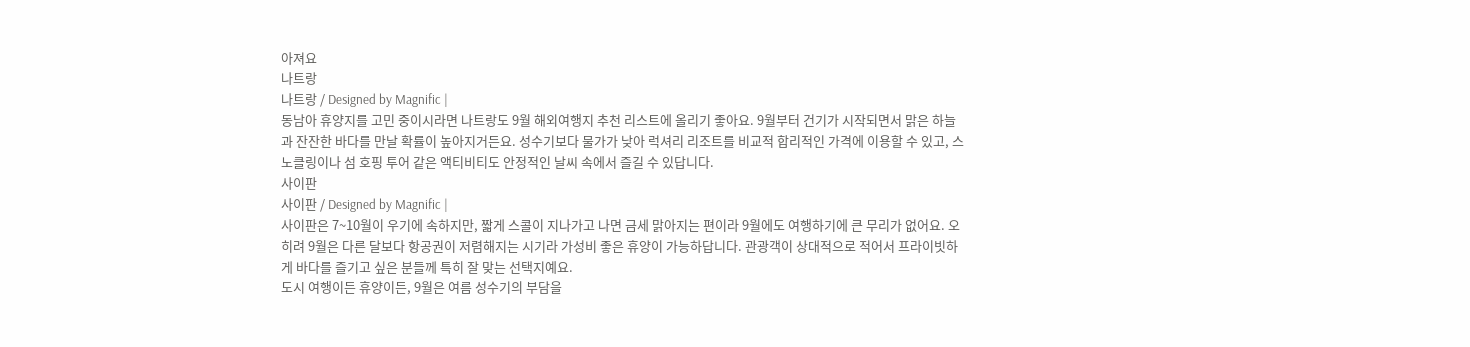아져요
나트랑
나트랑 / Designed by Magnific |
동남아 휴양지를 고민 중이시라면 나트랑도 9월 해외여행지 추천 리스트에 올리기 좋아요. 9월부터 건기가 시작되면서 맑은 하늘과 잔잔한 바다를 만날 확률이 높아지거든요. 성수기보다 물가가 낮아 럭셔리 리조트를 비교적 합리적인 가격에 이용할 수 있고, 스노클링이나 섬 호핑 투어 같은 액티비티도 안정적인 날씨 속에서 즐길 수 있답니다.
사이판
사이판 / Designed by Magnific |
사이판은 7~10월이 우기에 속하지만, 짧게 스콜이 지나가고 나면 금세 맑아지는 편이라 9월에도 여행하기에 큰 무리가 없어요. 오히려 9월은 다른 달보다 항공권이 저렴해지는 시기라 가성비 좋은 휴양이 가능하답니다. 관광객이 상대적으로 적어서 프라이빗하게 바다를 즐기고 싶은 분들께 특히 잘 맞는 선택지예요.
도시 여행이든 휴양이든, 9월은 여름 성수기의 부담을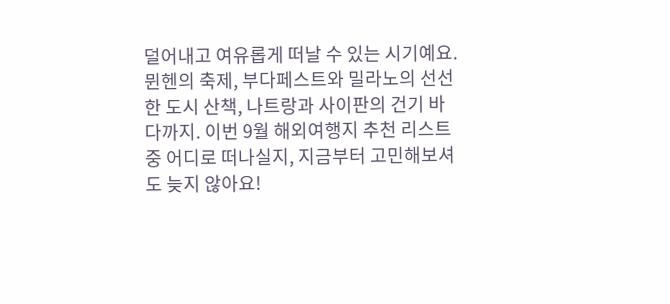덜어내고 여유롭게 떠날 수 있는 시기예요. 뮌헨의 축제, 부다페스트와 밀라노의 선선한 도시 산책, 나트랑과 사이판의 건기 바다까지. 이번 9월 해외여행지 추천 리스트 중 어디로 떠나실지, 지금부터 고민해보셔도 늦지 않아요!